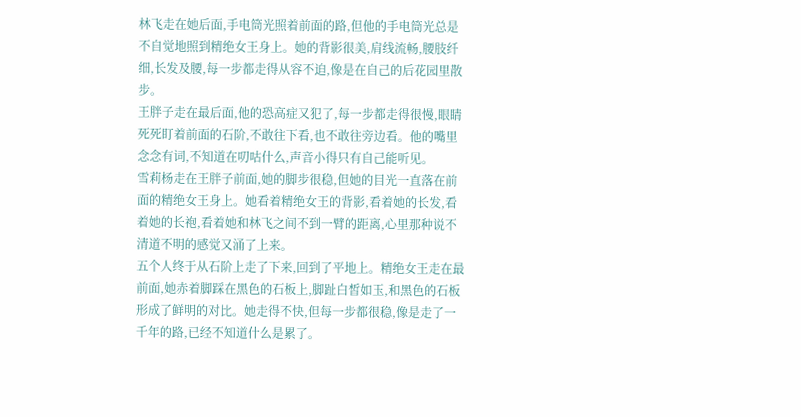林飞走在她后面,手电筒光照着前面的路,但他的手电筒光总是不自觉地照到精绝女王身上。她的背影很美,肩线流畅,腰肢纤细,长发及腰,每一步都走得从容不迫,像是在自己的后花园里散步。
王胖子走在最后面,他的恐高症又犯了,每一步都走得很慢,眼睛死死盯着前面的石阶,不敢往下看,也不敢往旁边看。他的嘴里念念有词,不知道在叨咕什么,声音小得只有自己能听见。
雪莉杨走在王胖子前面,她的脚步很稳,但她的目光一直落在前面的精绝女王身上。她看着精绝女王的背影,看着她的长发,看着她的长袍,看着她和林飞之间不到一臂的距离,心里那种说不清道不明的感觉又涌了上来。
五个人终于从石阶上走了下来,回到了平地上。精绝女王走在最前面,她赤着脚踩在黑色的石板上,脚趾白皙如玉,和黑色的石板形成了鲜明的对比。她走得不快,但每一步都很稳,像是走了一千年的路,已经不知道什么是累了。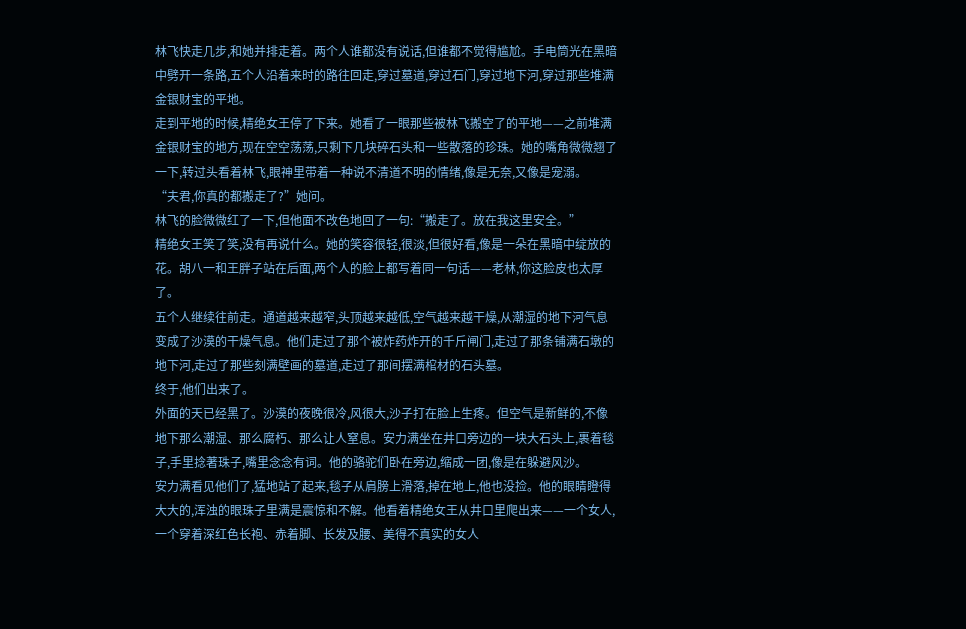林飞快走几步,和她并排走着。两个人谁都没有说话,但谁都不觉得尴尬。手电筒光在黑暗中劈开一条路,五个人沿着来时的路往回走,穿过墓道,穿过石门,穿过地下河,穿过那些堆满金银财宝的平地。
走到平地的时候,精绝女王停了下来。她看了一眼那些被林飞搬空了的平地——之前堆满金银财宝的地方,现在空空荡荡,只剩下几块碎石头和一些散落的珍珠。她的嘴角微微翘了一下,转过头看着林飞,眼神里带着一种说不清道不明的情绪,像是无奈,又像是宠溺。
“夫君,你真的都搬走了?”她问。
林飞的脸微微红了一下,但他面不改色地回了一句:“搬走了。放在我这里安全。”
精绝女王笑了笑,没有再说什么。她的笑容很轻,很淡,但很好看,像是一朵在黑暗中绽放的花。胡八一和王胖子站在后面,两个人的脸上都写着同一句话——老林,你这脸皮也太厚了。
五个人继续往前走。通道越来越窄,头顶越来越低,空气越来越干燥,从潮湿的地下河气息变成了沙漠的干燥气息。他们走过了那个被炸药炸开的千斤闸门,走过了那条铺满石墩的地下河,走过了那些刻满壁画的墓道,走过了那间摆满棺材的石头墓。
终于,他们出来了。
外面的天已经黑了。沙漠的夜晚很冷,风很大,沙子打在脸上生疼。但空气是新鲜的,不像地下那么潮湿、那么腐朽、那么让人窒息。安力满坐在井口旁边的一块大石头上,裹着毯子,手里捻著珠子,嘴里念念有词。他的骆驼们卧在旁边,缩成一团,像是在躲避风沙。
安力满看见他们了,猛地站了起来,毯子从肩膀上滑落,掉在地上,他也没捡。他的眼睛瞪得大大的,浑浊的眼珠子里满是震惊和不解。他看着精绝女王从井口里爬出来——一个女人,一个穿着深红色长袍、赤着脚、长发及腰、美得不真实的女人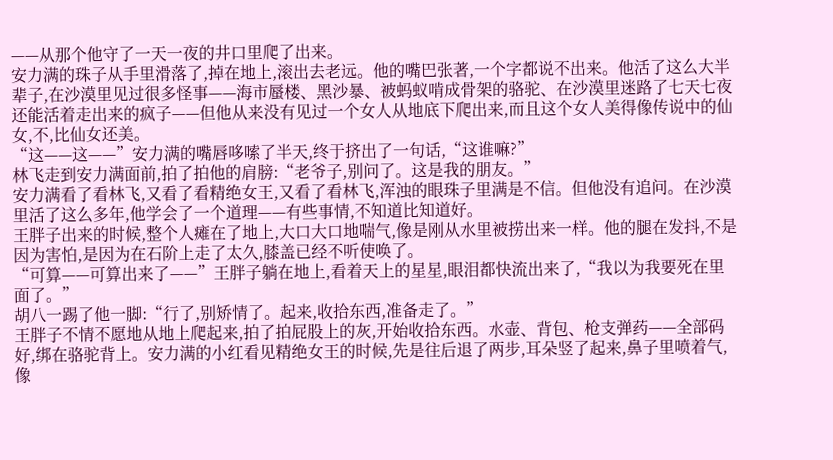——从那个他守了一天一夜的井口里爬了出来。
安力满的珠子从手里滑落了,掉在地上,滚出去老远。他的嘴巴张著,一个字都说不出来。他活了这么大半辈子,在沙漠里见过很多怪事——海市蜃楼、黑沙暴、被蚂蚁啃成骨架的骆驼、在沙漠里迷路了七天七夜还能活着走出来的疯子——但他从来没有见过一个女人从地底下爬出来,而且这个女人美得像传说中的仙女,不,比仙女还美。
“这——这——”安力满的嘴唇哆嗦了半天,终于挤出了一句话,“这谁嘛?”
林飞走到安力满面前,拍了拍他的肩膀:“老爷子,别问了。这是我的朋友。”
安力满看了看林飞,又看了看精绝女王,又看了看林飞,浑浊的眼珠子里满是不信。但他没有追问。在沙漠里活了这么多年,他学会了一个道理——有些事情,不知道比知道好。
王胖子出来的时候,整个人瘫在了地上,大口大口地喘气,像是刚从水里被捞出来一样。他的腿在发抖,不是因为害怕,是因为在石阶上走了太久,膝盖已经不听使唤了。
“可算——可算出来了——”王胖子躺在地上,看着天上的星星,眼泪都快流出来了,“我以为我要死在里面了。”
胡八一踢了他一脚:“行了,别矫情了。起来,收拾东西,准备走了。”
王胖子不情不愿地从地上爬起来,拍了拍屁股上的灰,开始收拾东西。水壶、背包、枪支弹药——全部码好,绑在骆驼背上。安力满的小红看见精绝女王的时候,先是往后退了两步,耳朵竖了起来,鼻子里喷着气,像